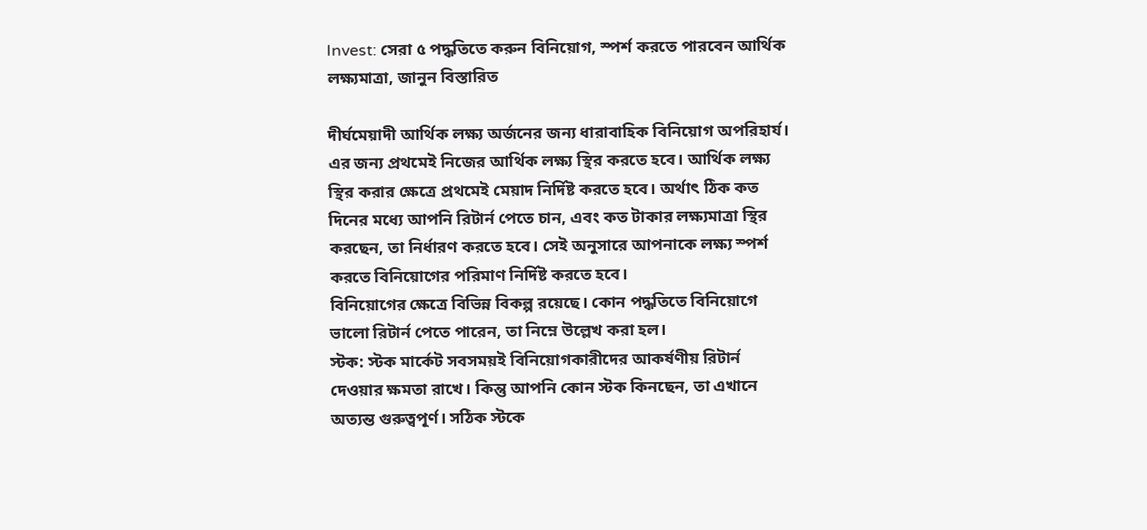Invest: সেরা ৫ পদ্ধতিতে করুন বিনিয়োগ, স্পর্শ করতে পারবেন আর্থিক লক্ষ্যমাত্রা, জানুন বিস্তারিত

দীর্ঘমেয়াদী আর্থিক লক্ষ্য অর্জনের জন্য ধারাবাহিক বিনিয়োগ অপরিহার্য। এর জন্য প্রথমেই নিজের আর্থিক লক্ষ্য স্থির করতে হবে। আর্থিক লক্ষ্য স্থির করার ক্ষেত্রে প্রথমেই মেয়াদ নির্দিষ্ট করতে হবে। অর্থাৎ ঠিক কত দিনের মধ্যে আপনি রিটার্ন পেতে চান, এবং কত টাকার লক্ষ্যমাত্রা স্থির করছেন, তা নির্ধারণ করতে হবে। সেই অনুসারে আপনাকে লক্ষ্য স্পর্শ করতে বিনিয়োগের পরিমাণ নির্দিষ্ট করতে হবে।
বিনিয়োগের ক্ষেত্রে বিভিন্ন বিকল্প রয়েছে। কোন পদ্ধতিতে বিনিয়োগে ভালো রিটার্ন পেতে পারেন, তা নিম্নে উল্লেখ করা হল।
স্টক: স্টক মার্কেট সবসময়ই বিনিয়োগকারীদের আকর্ষণীয় রিটার্ন দেওয়ার ক্ষমতা রাখে। কিন্তু আপনি কোন স্টক কিনছেন, তা এখানে অত্যন্ত গুরুত্বপূর্ণ। সঠিক স্টকে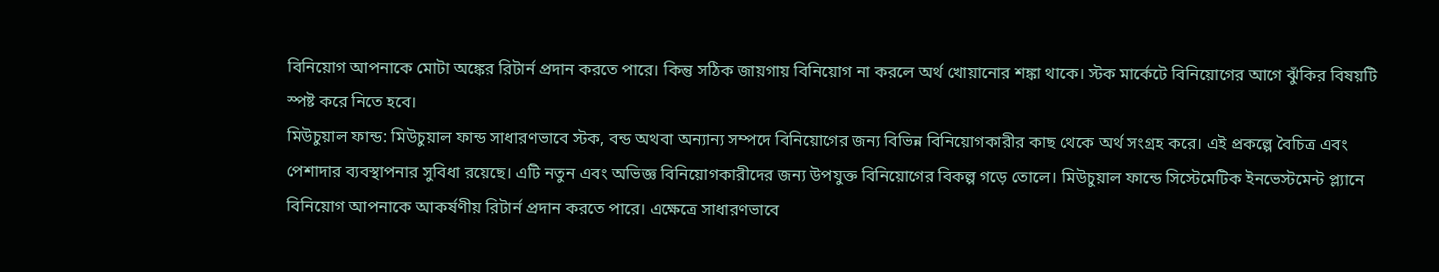বিনিয়োগ আপনাকে মোটা অঙ্কের রিটার্ন প্রদান করতে পারে। কিন্তু সঠিক জায়গায় বিনিয়োগ না করলে অর্থ খোয়ানোর শঙ্কা থাকে। স্টক মার্কেটে বিনিয়োগের আগে ঝুঁকির বিষয়টি স্পষ্ট করে নিতে হবে।
মিউচুয়াল ফান্ড: মিউচুয়াল ফান্ড সাধারণভাবে স্টক, বন্ড অথবা অন্যান্য সম্পদে বিনিয়োগের জন্য বিভিন্ন বিনিয়োগকারীর কাছ থেকে অর্থ সংগ্রহ করে। এই প্রকল্পে বৈচিত্র এবং পেশাদার ব্যবস্থাপনার সুবিধা রয়েছে। এটি নতুন এবং অভিজ্ঞ বিনিয়োগকারীদের জন্য উপযুক্ত বিনিয়োগের বিকল্প গড়ে তোলে। মিউচুয়াল ফান্ডে সিস্টেমেটিক ইনভেস্টমেন্ট প্ল্যানে বিনিয়োগ আপনাকে আকর্ষণীয় রিটার্ন প্রদান করতে পারে। এক্ষেত্রে সাধারণভাবে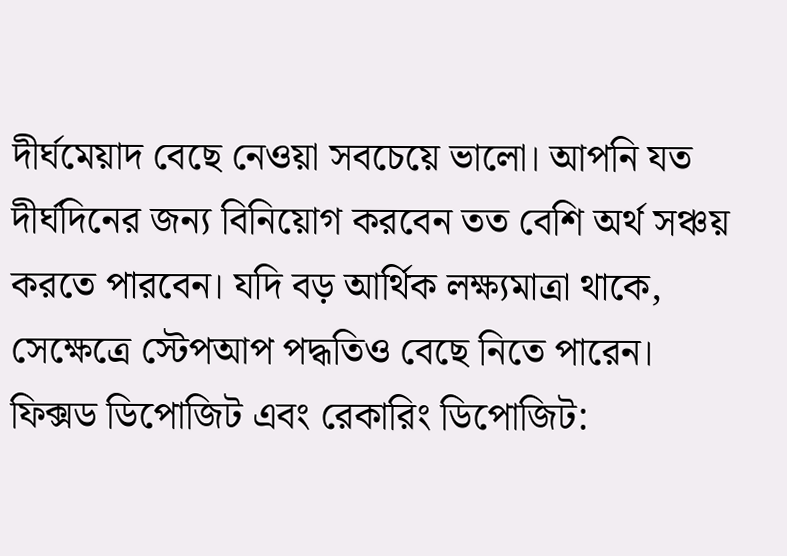দীর্ঘমেয়াদ বেছে নেওয়া সবচেয়ে ভালো। আপনি যত দীর্ঘদিনের জন্য বিনিয়োগ করবেন তত বেশি অর্থ সঞ্চয় করতে পারবেন। যদি বড় আর্থিক লক্ষ্যমাত্রা থাকে, সেক্ষেত্রে স্টেপআপ পদ্ধতিও বেছে নিতে পারেন।
ফিক্সড ডিপোজিট এবং রেকারিং ডিপোজিট: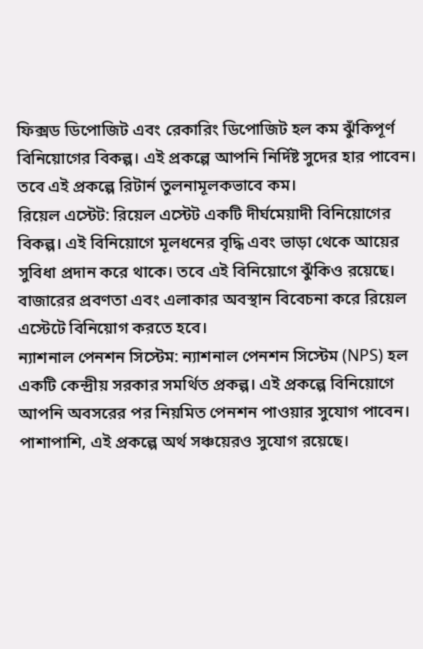ফিক্সড ডিপোজিট এবং রেকারিং ডিপোজিট হল কম ঝুঁকিপূর্ণ বিনিয়োগের বিকল্প। এই প্রকল্পে আপনি নির্দিষ্ট সুদের হার পাবেন। তবে এই প্রকল্পে রিটার্ন তুলনামূলকভাবে কম।
রিয়েল এস্টেট: রিয়েল এস্টেট একটি দীর্ঘমেয়াদী বিনিয়োগের বিকল্প। এই বিনিয়োগে মূলধনের বৃদ্ধি এবং ভাড়া থেকে আয়ের সুবিধা প্রদান করে থাকে। তবে এই বিনিয়োগে ঝুঁকিও রয়েছে। বাজারের প্রবণতা এবং এলাকার অবস্থান বিবেচনা করে রিয়েল এস্টেটে বিনিয়োগ করতে হবে।
ন্যাশনাল পেনশন সিস্টেম: ন্যাশনাল পেনশন সিস্টেম (NPS) হল একটি কেন্দ্রীয় সরকার সমর্থিত প্রকল্প। এই প্রকল্পে বিনিয়োগে আপনি অবসরের পর নিয়মিত পেনশন পাওয়ার সুযোগ পাবেন। পাশাপাশি, এই প্রকল্পে অর্থ সঞ্চয়েরও সুযোগ রয়েছে।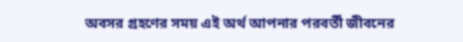অবসর গ্রহণের সময় এই অর্থ আপনার পরবর্তী জীবনের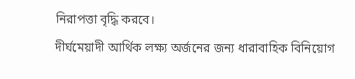নিরাপত্তা বৃদ্ধি করবে।
দীর্ঘমেয়াদী আর্থিক লক্ষ্য অর্জনের জন্য ধারাবাহিক বিনিয়োগ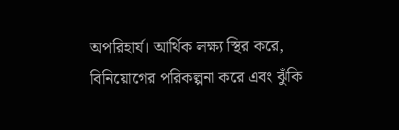অপরিহার্য। আর্থিক লক্ষ্য স্থির করে, বিনিয়োগের পরিকল্পনা করে এবং ঝুঁকি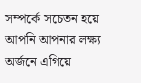সম্পর্কে সচেতন হয়ে আপনি আপনার লক্ষ্য অর্জনে এগিয়ে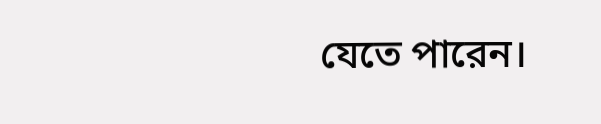যেতে পারেন।